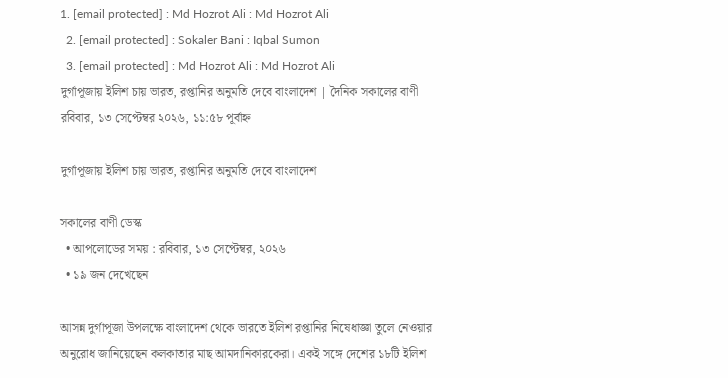1. [email protected] : Md Hozrot Ali : Md Hozrot Ali
  2. [email protected] : Sokaler Bani : Iqbal Sumon
  3. [email protected] : Md Hozrot Ali : Md Hozrot Ali
দুর্গাপূজায় ইলিশ চায় ভারত, রপ্তানির অনুমতি দেবে বাংলাদেশ | দৈনিক সকালের বাণী
রবিবার, ১৩ সেপ্টেম্বর ২০২৬, ১১:৫৮ পূর্বাহ্ন

দুর্গাপূজায় ইলিশ চায় ভারত, রপ্তানির অনুমতি দেবে বাংলাদেশ

সকালের বাণী ডেস্ক
  • আপলোডের সময় : রবিবার, ১৩ সেপ্টেম্বর, ২০২৬
  • ১৯ জন দেখেছেন

আসন্ন দুর্গাপূজা উপলক্ষে বাংলাদেশ থেকে ভারতে ইলিশ রপ্তানির নিষেধাজ্ঞা তুলে নেওয়ার অনুরোধ জানিয়েছেন কলকাতার মাছ আমদানিকারকেরা। একই সঙ্গে দেশের ১৮টি ইলিশ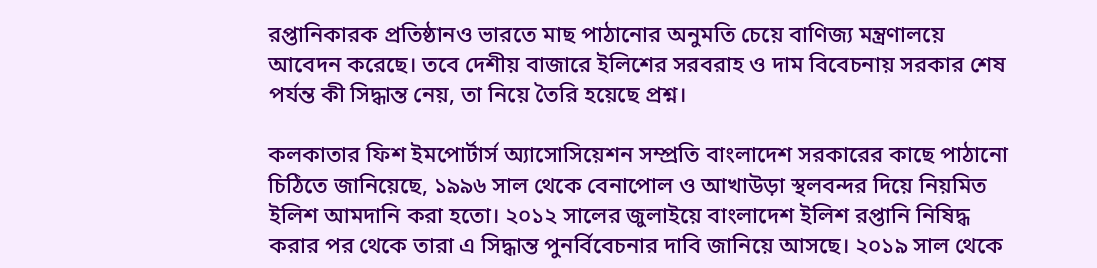রপ্তানিকারক প্রতিষ্ঠানও ভারতে মাছ পাঠানোর অনুমতি চেয়ে বাণিজ্য মন্ত্রণালয়ে আবেদন করেছে। তবে দেশীয় বাজারে ইলিশের সরবরাহ ও দাম বিবেচনায় সরকার শেষ পর্যন্ত কী সিদ্ধান্ত নেয়, তা নিয়ে তৈরি হয়েছে প্রশ্ন।

কলকাতার ফিশ ইমপোর্টার্স অ্যাসোসিয়েশন সম্প্রতি বাংলাদেশ সরকারের কাছে পাঠানো চিঠিতে জানিয়েছে, ১৯৯৬ সাল থেকে বেনাপোল ও আখাউড়া স্থলবন্দর দিয়ে নিয়মিত ইলিশ আমদানি করা হতো। ২০১২ সালের জুলাইয়ে বাংলাদেশ ইলিশ রপ্তানি নিষিদ্ধ করার পর থেকে তারা এ সিদ্ধান্ত পুনর্বিবেচনার দাবি জানিয়ে আসছে। ২০১৯ সাল থেকে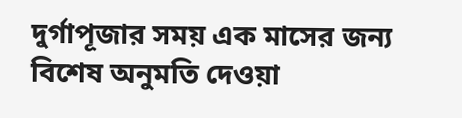দুর্গাপূজার সময় এক মাসের জন্য বিশেষ অনুমতি দেওয়া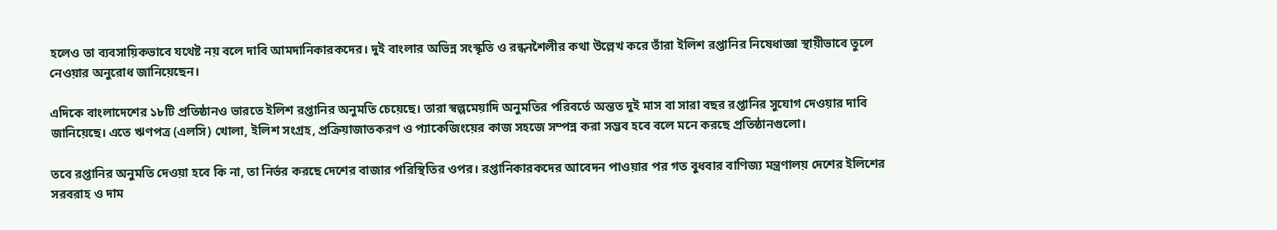হলেও তা ব্যবসায়িকভাবে যথেষ্ট নয় বলে দাবি আমদানিকারকদের। দুই বাংলার অভিন্ন সংস্কৃতি ও রন্ধনশৈলীর কথা উল্লেখ করে তাঁরা ইলিশ রপ্তানির নিষেধাজ্ঞা স্থায়ীভাবে তুলে নেওয়ার অনুরোধ জানিয়েছেন।

এদিকে বাংলাদেশের ১৮টি প্রতিষ্ঠানও ভারতে ইলিশ রপ্তানির অনুমতি চেয়েছে। তারা স্বল্পমেয়াদি অনুমতির পরিবর্তে অন্তত দুই মাস বা সারা বছর রপ্তানির সুযোগ দেওয়ার দাবি জানিয়েছে। এতে ঋণপত্র (এলসি) খোলা, ইলিশ সংগ্রহ, প্রক্রিয়াজাতকরণ ও প্যাকেজিংয়ের কাজ সহজে সম্পন্ন করা সম্ভব হবে বলে মনে করছে প্রতিষ্ঠানগুলো।

তবে রপ্তানির অনুমতি দেওয়া হবে কি না, তা নির্ভর করছে দেশের বাজার পরিস্থিতির ওপর। রপ্তানিকারকদের আবেদন পাওয়ার পর গত বুধবার বাণিজ্য মন্ত্রণালয় দেশের ইলিশের সরবরাহ ও দাম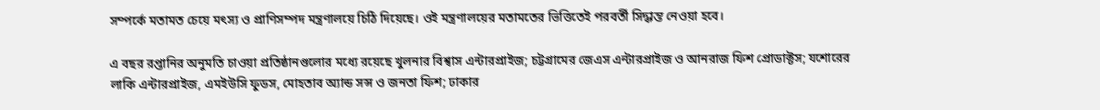সম্পর্কে মতামত চেয়ে মৎস্য ও প্রাণিসম্পদ মন্ত্রণালয়ে চিঠি দিয়েছে। ওই মন্ত্রণালয়ের মতামতের ভিত্তিতেই পরবর্তী সিদ্ধান্ত নেওয়া হবে।

এ বছর রপ্তানির অনুমতি চাওয়া প্রতিষ্ঠানগুলোর মধ্যে রয়েছে খুলনার বিশ্বাস এন্টারপ্রাইজ; চট্টগ্রামের জেএস এন্টারপ্রাইজ ও আনরাজ ফিশ প্রোডাক্টস; যশোরের লাকি এন্টারপ্রাইজ, এমইউসি ফুডস, মোহতাব অ্যান্ড সন্স ও জনতা ফিশ; ঢাকার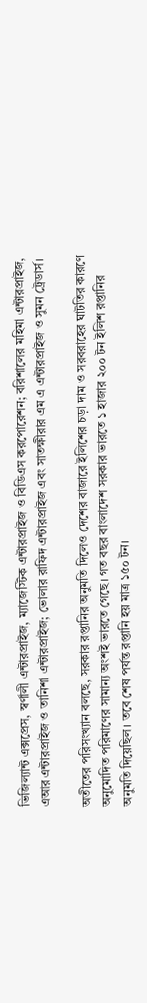ভিজিল্যান্ট এক্সপ্রেস, স্বর্ণালী এন্টারপ্রাইজ, ম্যাজেস্টিক এন্টারপ্রাইজ ও বিডিএস করপোরেশন; বরিশালের মহিমা এন্টারপ্রাইজ, এআর এন্টারপ্রাইজ ও তানিশা এন্টারপ্রাইজ; ভোলার রাফিদ এন্টারপ্রাইজ এবং সাতক্ষীরার এম এ এন্টারপ্রাইজ ও সুমন ট্রেডার্স।

অতীতের পরিসংখ্যান বলছে, সরকার রপ্তানির অনুমতি দিলেও দেশের বাজারে ইলিশের চড়া দাম ও সরবরাহের ঘাটতির কারণে অনুমোদিত পরিমাণের সামান্য অংশই ভারতে গেছে। গত বছর বাংলাদেশ সরকার ভারতে ১ হাজার ২০০ টন ইলিশ রপ্তানির অনুমতি দিয়েছিল। তবে শেষ পর্যন্ত রপ্তানি হয় মাত্র ১৫০ টন।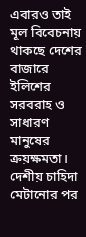এবারও তাই মূল বিবেচনায় থাকছে দেশের বাজারে ইলিশের সরবরাহ ও সাধারণ মানুষের ক্রয়ক্ষমতা। দেশীয় চাহিদা মেটানোর পর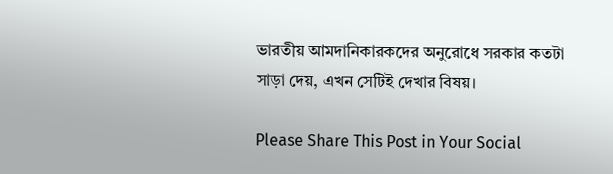ভারতীয় আমদানিকারকদের অনুরোধে সরকার কতটা সাড়া দেয়, এখন সেটিই দেখার বিষয়।

Please Share This Post in Your Social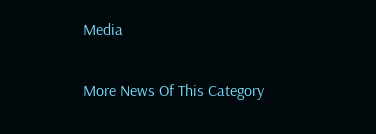Media

More News Of This Category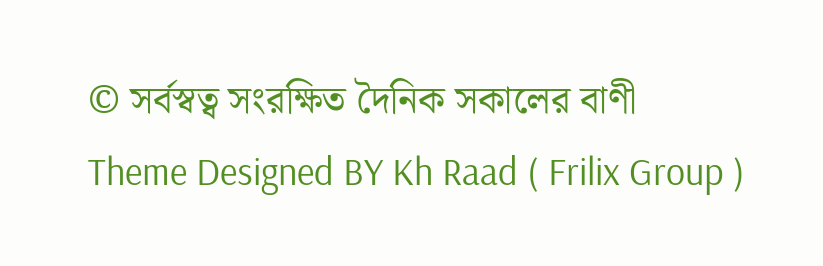© সর্বস্বত্ব সংরক্ষিত দৈনিক সকালের বাণী
Theme Designed BY Kh Raad ( Frilix Group )